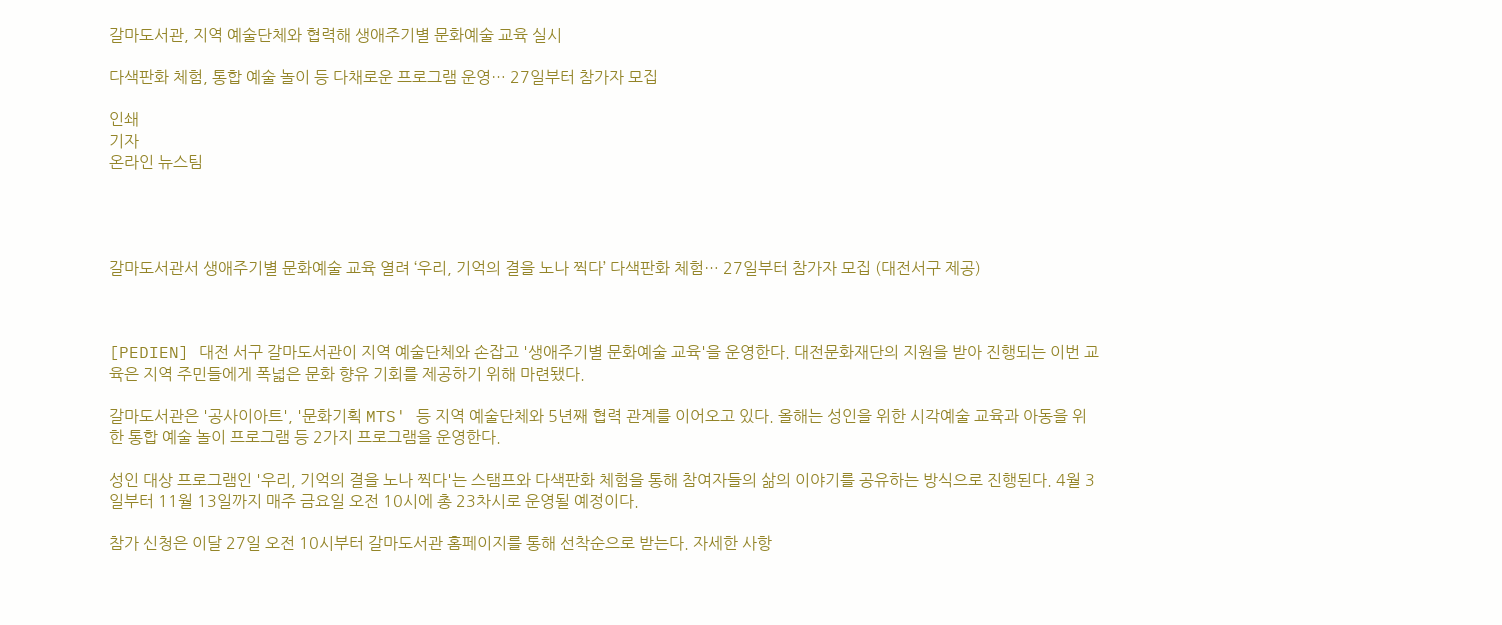갈마도서관, 지역 예술단체와 협력해 생애주기별 문화예술 교육 실시

다색판화 체험, 통합 예술 놀이 등 다채로운 프로그램 운영… 27일부터 참가자 모집

인쇄
기자
온라인 뉴스팀




갈마도서관서 생애주기별 문화예술 교육 열려 ‘우리, 기억의 결을 노나 찍다’ 다색판화 체험… 27일부터 참가자 모집 (대전서구 제공)



[PEDIEN] 대전 서구 갈마도서관이 지역 예술단체와 손잡고 '생애주기별 문화예술 교육'을 운영한다. 대전문화재단의 지원을 받아 진행되는 이번 교육은 지역 주민들에게 폭넓은 문화 향유 기회를 제공하기 위해 마련됐다.

갈마도서관은 '공사이아트', '문화기획 MTS' 등 지역 예술단체와 5년째 협력 관계를 이어오고 있다. 올해는 성인을 위한 시각예술 교육과 아동을 위한 통합 예술 놀이 프로그램 등 2가지 프로그램을 운영한다.

성인 대상 프로그램인 '우리, 기억의 결을 노나 찍다'는 스탬프와 다색판화 체험을 통해 참여자들의 삶의 이야기를 공유하는 방식으로 진행된다. 4월 3일부터 11월 13일까지 매주 금요일 오전 10시에 총 23차시로 운영될 예정이다.

참가 신청은 이달 27일 오전 10시부터 갈마도서관 홈페이지를 통해 선착순으로 받는다. 자세한 사항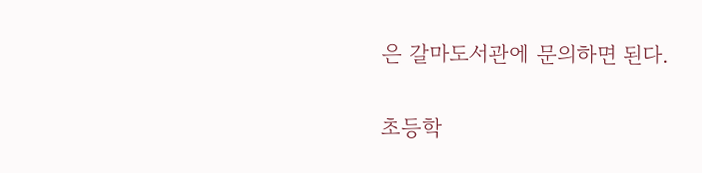은 갈마도서관에 문의하면 된다.

초등학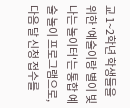교 1~2학년 학생들을 위한 '예술이랑 별이 빛나는 놀이터'는 통합 예술 놀이 프로그램으로, 다음 달 신청 접수를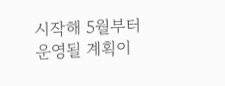시작해 5월부터 운영될 계획이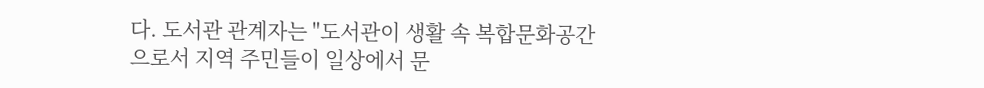다. 도서관 관계자는 "도서관이 생활 속 복합문화공간으로서 지역 주민들이 일상에서 문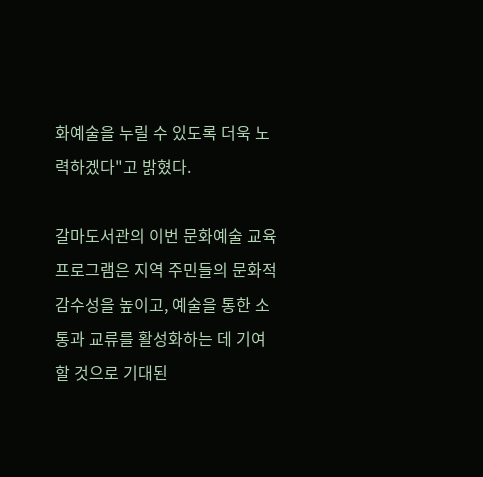화예술을 누릴 수 있도록 더욱 노력하겠다"고 밝혔다.

갈마도서관의 이번 문화예술 교육 프로그램은 지역 주민들의 문화적 감수성을 높이고, 예술을 통한 소통과 교류를 활성화하는 데 기여할 것으로 기대된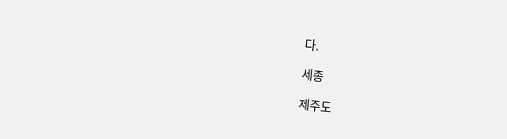다.

세종

제주도